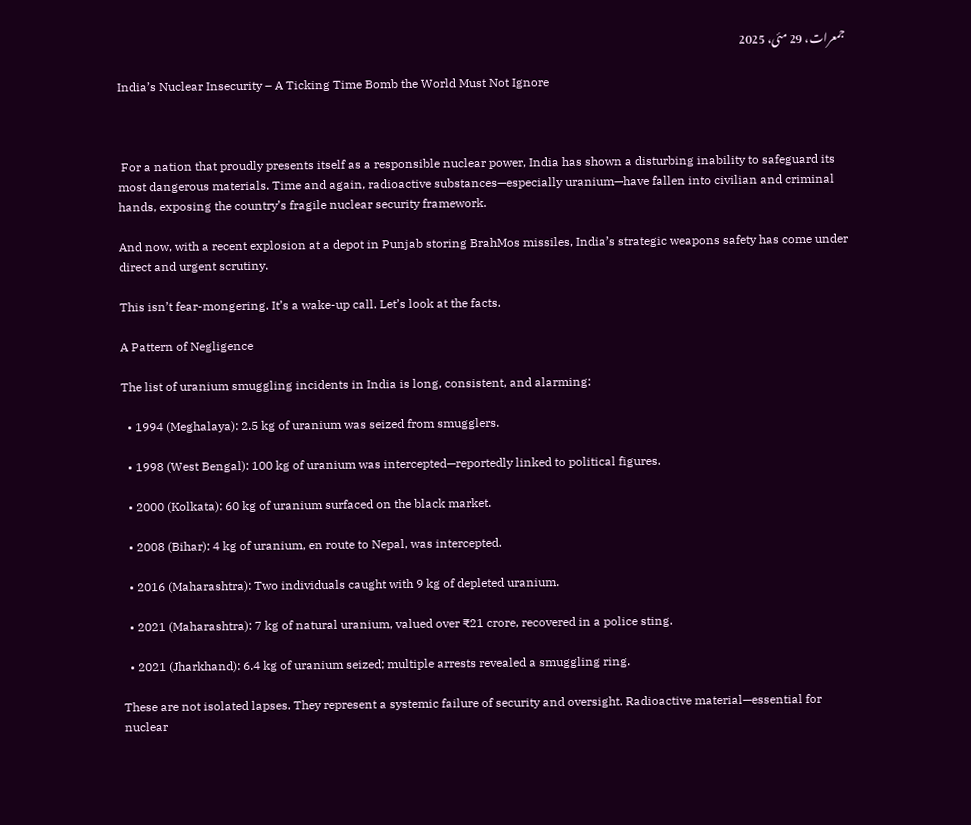جمعرات، 29 مئی، 2025

India’s Nuclear Insecurity – A Ticking Time Bomb the World Must Not Ignore



 For a nation that proudly presents itself as a responsible nuclear power, India has shown a disturbing inability to safeguard its most dangerous materials. Time and again, radioactive substances—especially uranium—have fallen into civilian and criminal hands, exposing the country’s fragile nuclear security framework.

And now, with a recent explosion at a depot in Punjab storing BrahMos missiles, India’s strategic weapons safety has come under direct and urgent scrutiny.

This isn’t fear-mongering. It’s a wake-up call. Let’s look at the facts.

A Pattern of Negligence

The list of uranium smuggling incidents in India is long, consistent, and alarming:

  • 1994 (Meghalaya): 2.5 kg of uranium was seized from smugglers.

  • 1998 (West Bengal): 100 kg of uranium was intercepted—reportedly linked to political figures.

  • 2000 (Kolkata): 60 kg of uranium surfaced on the black market.

  • 2008 (Bihar): 4 kg of uranium, en route to Nepal, was intercepted.

  • 2016 (Maharashtra): Two individuals caught with 9 kg of depleted uranium.

  • 2021 (Maharashtra): 7 kg of natural uranium, valued over ₹21 crore, recovered in a police sting.

  • 2021 (Jharkhand): 6.4 kg of uranium seized; multiple arrests revealed a smuggling ring.

These are not isolated lapses. They represent a systemic failure of security and oversight. Radioactive material—essential for nuclear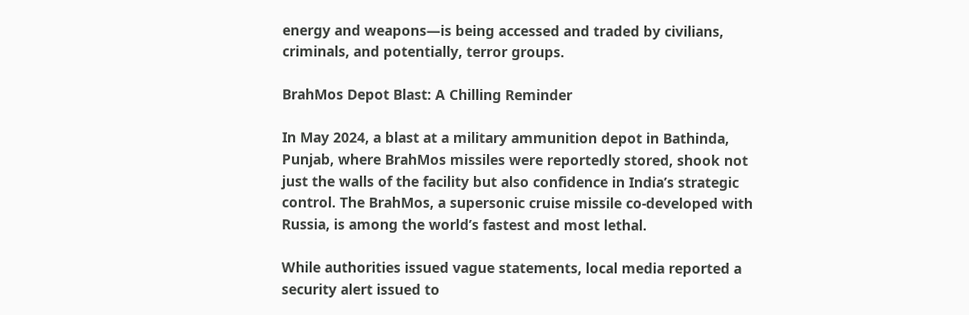energy and weapons—is being accessed and traded by civilians, criminals, and potentially, terror groups.

BrahMos Depot Blast: A Chilling Reminder

In May 2024, a blast at a military ammunition depot in Bathinda, Punjab, where BrahMos missiles were reportedly stored, shook not just the walls of the facility but also confidence in India’s strategic control. The BrahMos, a supersonic cruise missile co-developed with Russia, is among the world’s fastest and most lethal.

While authorities issued vague statements, local media reported a security alert issued to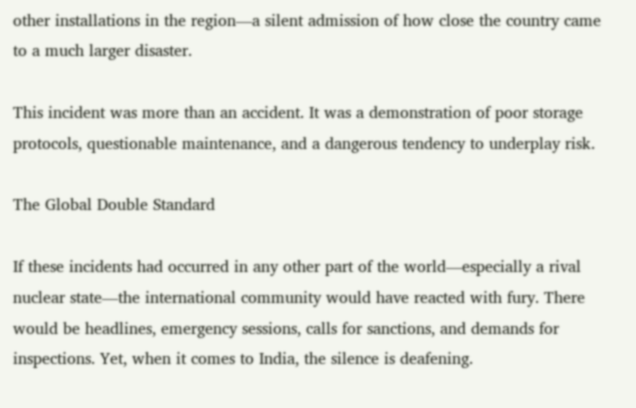other installations in the region—a silent admission of how close the country came to a much larger disaster.

This incident was more than an accident. It was a demonstration of poor storage protocols, questionable maintenance, and a dangerous tendency to underplay risk.

The Global Double Standard

If these incidents had occurred in any other part of the world—especially a rival nuclear state—the international community would have reacted with fury. There would be headlines, emergency sessions, calls for sanctions, and demands for inspections. Yet, when it comes to India, the silence is deafening.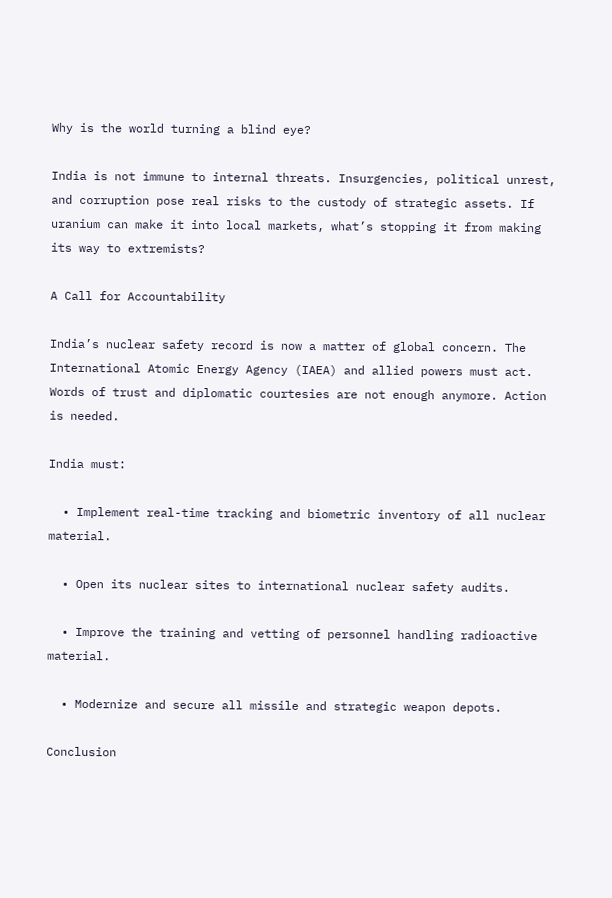Why is the world turning a blind eye?

India is not immune to internal threats. Insurgencies, political unrest, and corruption pose real risks to the custody of strategic assets. If uranium can make it into local markets, what’s stopping it from making its way to extremists?

A Call for Accountability

India’s nuclear safety record is now a matter of global concern. The International Atomic Energy Agency (IAEA) and allied powers must act. Words of trust and diplomatic courtesies are not enough anymore. Action is needed.

India must:

  • Implement real-time tracking and biometric inventory of all nuclear material.

  • Open its nuclear sites to international nuclear safety audits.

  • Improve the training and vetting of personnel handling radioactive material.

  • Modernize and secure all missile and strategic weapon depots.

Conclusion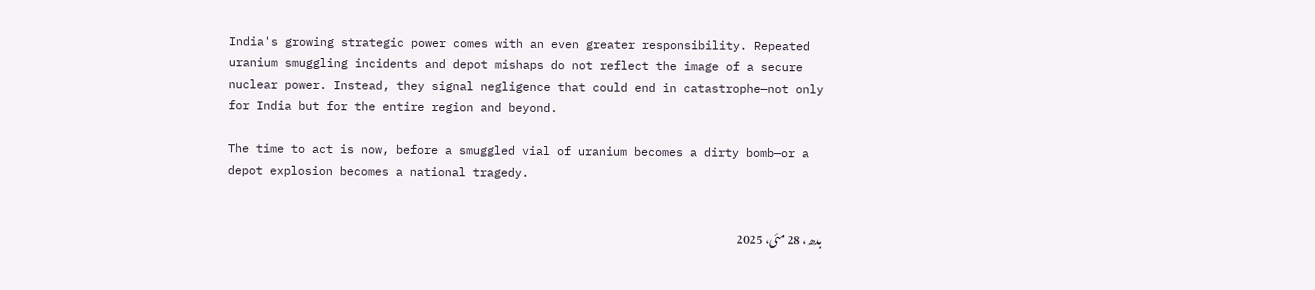India's growing strategic power comes with an even greater responsibility. Repeated uranium smuggling incidents and depot mishaps do not reflect the image of a secure nuclear power. Instead, they signal negligence that could end in catastrophe—not only for India but for the entire region and beyond.

The time to act is now, before a smuggled vial of uranium becomes a dirty bomb—or a depot explosion becomes a national tragedy.


بدھ، 28 مئی، 2025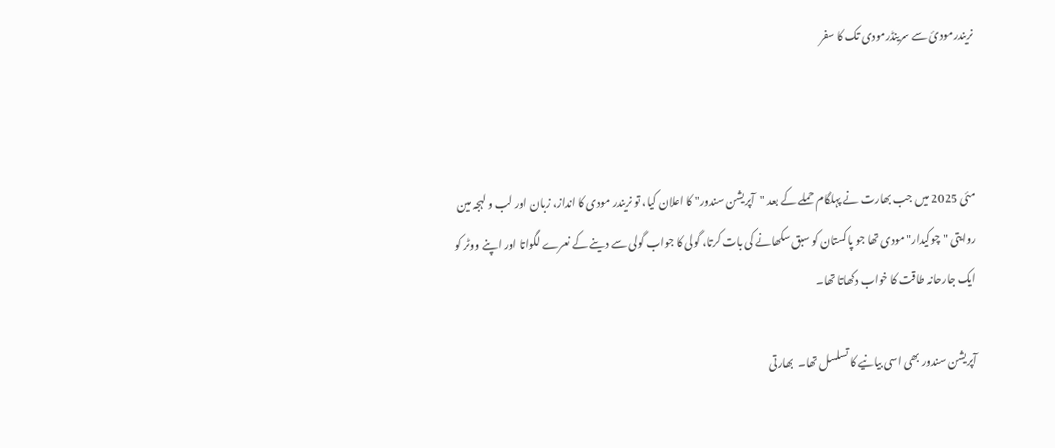نریندرمودئ سے سرینڈرمودی تک کا سفر



مئی 2025 میں جب بھارت نے پہلگام حملے کے بعد "آپریشن سندور" کا اعلان کیا، تو نریندر مودی کا انداز، زبان اور لب و لہجہ مین روایتی "چوکیدار" مودی تھا جو پاکستان کو سبق سکھانے کی بات کرتا، گولی کا جواب گولی سے دینے کے نعرے لگواتا اور اپنے ووٹر کو ایک جارحانہ طاقت کا خواب دکھاتا تھا۔

آپریشن سندور بھی اسی بیانیے کا تسلسل تھا۔  بھارتی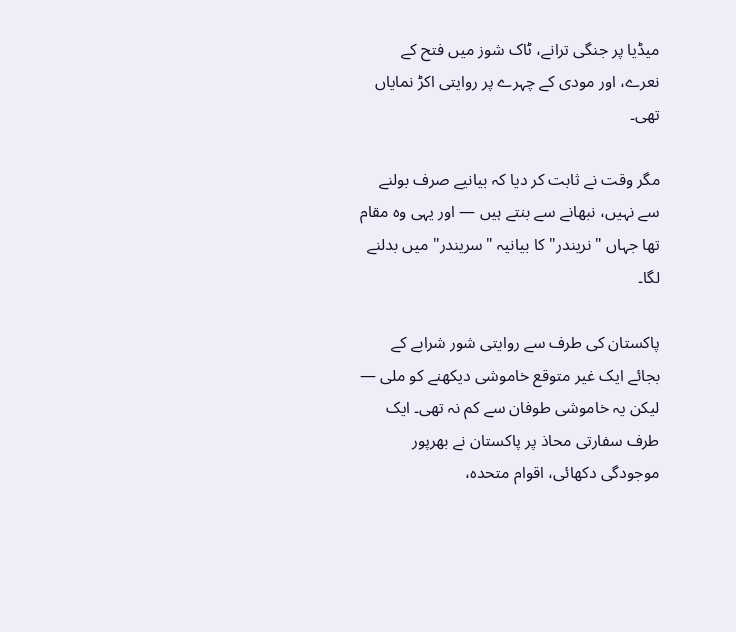میڈیا پر جنگی ترانے، ٹاک شوز میں فتح کے نعرے، اور مودی کے چہرے پر روایتی اکڑ نمایاں تھی۔

مگر وقت نے ثابت کر دیا کہ بیانیے صرف بولنے سے نہیں، نبھانے سے بنتے ہیں — اور یہی وہ مقام تھا جہاں "نریندر" کا بیانیہ "سریندر" میں بدلنے لگا۔

پاکستان کی طرف سے روایتی شور شرابے کے بجائے ایک غیر متوقع خاموشی دیکھنے کو ملی — لیکن یہ خاموشی طوفان سے کم نہ تھی۔ ایک طرف سفارتی محاذ پر پاکستان نے بھرپور موجودگی دکھائی، اقوام متحدہ،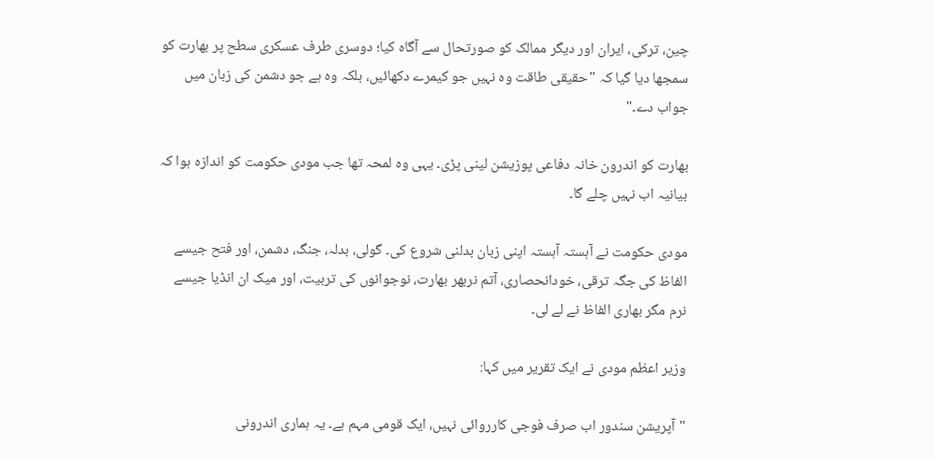چین، ترکی، ایران اور دیگر ممالک کو صورتحال سے آگاہ کیا؛ دوسری طرف عسکری سطح پر بھارت کو سمجھا دیا گیا کہ "حقیقی طاقت وہ نہیں جو کیمرے دکھائیں، بلکہ وہ ہے جو دشمن کی زبان میں جواب دے۔"

بھارت کو اندرون خانہ دفاعی پوزیشن لینی پڑی۔ یہی وہ لمحہ تھا جب مودی حکومت کو اندازہ ہوا کہ بیانیہ اب نہیں چلے گا۔

مودی حکومت نے آہستہ آہستہ اپنی زبان بدلنی شروع کی۔ گولی، بدلہ، جنگ، دشمن، اور فتح جیسے الفاظ کی جگہ ترقی، خودانحصاری، آتم نربھر بھارت، نوجوانوں کی تربیت، اور میک ان انڈیا جیسے نرم مگر بھاری الفاظ نے لے لی۔

وزیر اعظم مودی نے ایک تقریر میں کہا:

"آپریشن سندور اب صرف فوجی کارروائی نہیں، ایک قومی مہم ہے۔ یہ ہماری اندرونی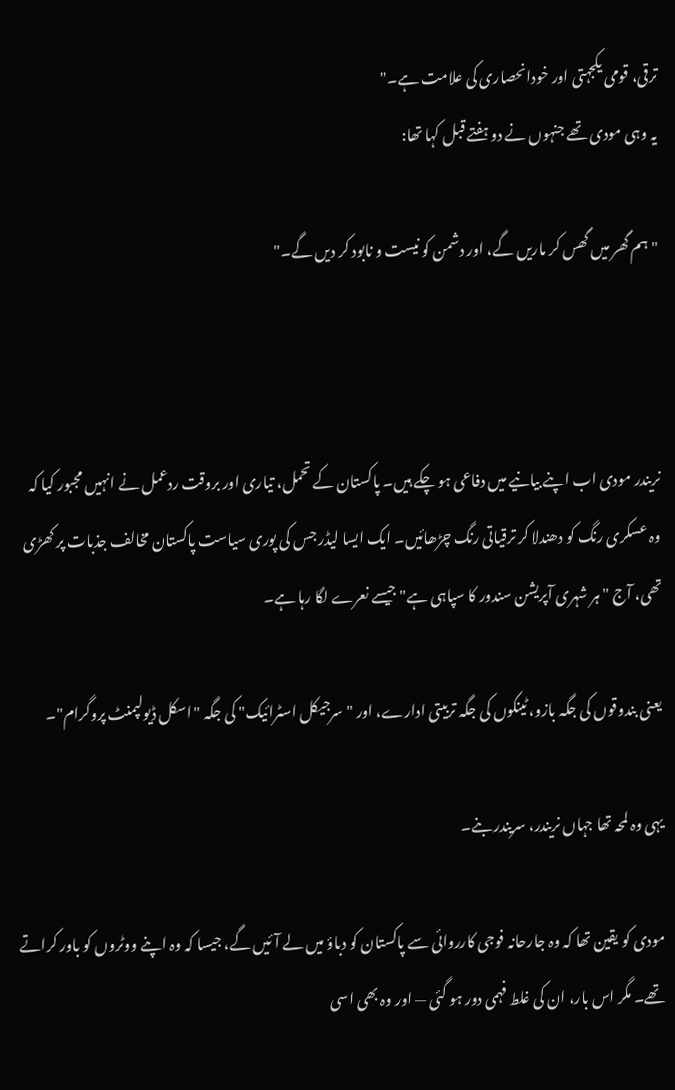ترقی، قومی یکجہتی اور خودانحصاری کی علامت ہے۔"
یہ وہی مودی تھے جنہوں نے دو ہفتے قبل کہا تھا:

"ہم گھر میں گھس کر ماریں گے، اور دشمن کو نیست و نابود کر دیں گے۔"



نریندر مودی اب اپنے بیانیے میں دفاعی ہو چکے ہیں۔ پاکستان کے تحمل، تیاری اور بروقت ردعمل نے انہیں مجبور کیا کہ وہ عسکری رنگ کو دھندلا کر ترقیاتی رنگ چڑھائیں۔ ایک ایسا لیڈر جس کی پوری سیاست پاکستان مخالف جذبات پر کھڑی تھی، آج "ہر شہری آپریشن سندور کا سپاہی ہے" جیسے نعرے لگا رہا ہے۔

یعنی بندوقوں کی جگہ بازو، ٹینکوں کی جگہ تربیتی ادارے، اور "سرجیکل اسٹرائیک" کی جگہ "اسکل ڈیولپمنٹ پروگرام"۔

یہی وہ لمحہ تھا جہاں نریندر، سریندر بنے۔

مودی کو یقین تھا کہ وہ جارحانہ فوجی کارروائی سے پاکستان کو دباؤ میں لے آئیں گے، جیسا کہ وہ اپنے ووٹروں کو باور کراتے تھے۔ مگر اس بار، ان کی غلط فہمی دور ہو گئی — اور وہ بھی اسی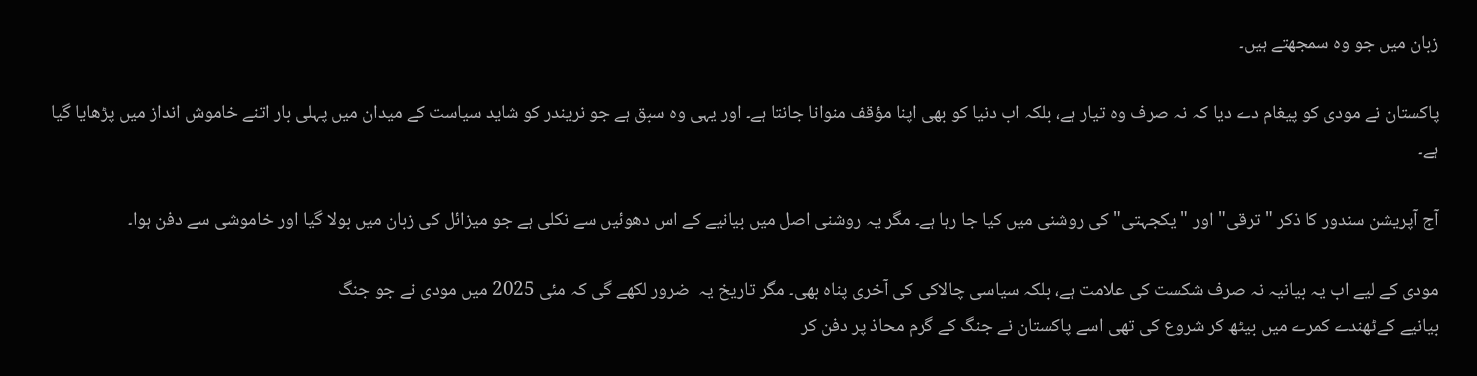زبان میں جو وہ سمجھتے ہیں۔

پاکستان نے مودی کو پیغام دے دیا کہ نہ صرف وہ تیار ہے، بلکہ اب دنیا کو بھی اپنا مؤقف منوانا جانتا ہے۔ اور یہی وہ سبق ہے جو نریندر کو شاید سیاست کے میدان میں پہلی بار اتنے خاموش انداز میں پڑھایا گیا ہے۔

آج آپریشن سندور کا ذکر "ترقی" اور "یکجہتی" کی روشنی میں کیا جا رہا ہے۔ مگر یہ روشنی اصل میں بیانیے کے اس دھوئیں سے نکلی ہے جو میزائل کی زبان میں بولا گیا اور خاموشی سے دفن ہوا۔

مودی کے لیے اب یہ بیانیہ نہ صرف شکست کی علامت ہے، بلکہ سیاسی چالاکی کی آخری پناہ بھی۔ مگر تاریخ یہ  ضرور لکھے گی کہ مئی 2025 میں مودی نے جو جنگ
بیانیے کےٹھندے کمرے میں بیٹھ کر شروع کی تھی اسے پاکستان نے جنگ کے گرم محاذ پر دفن کر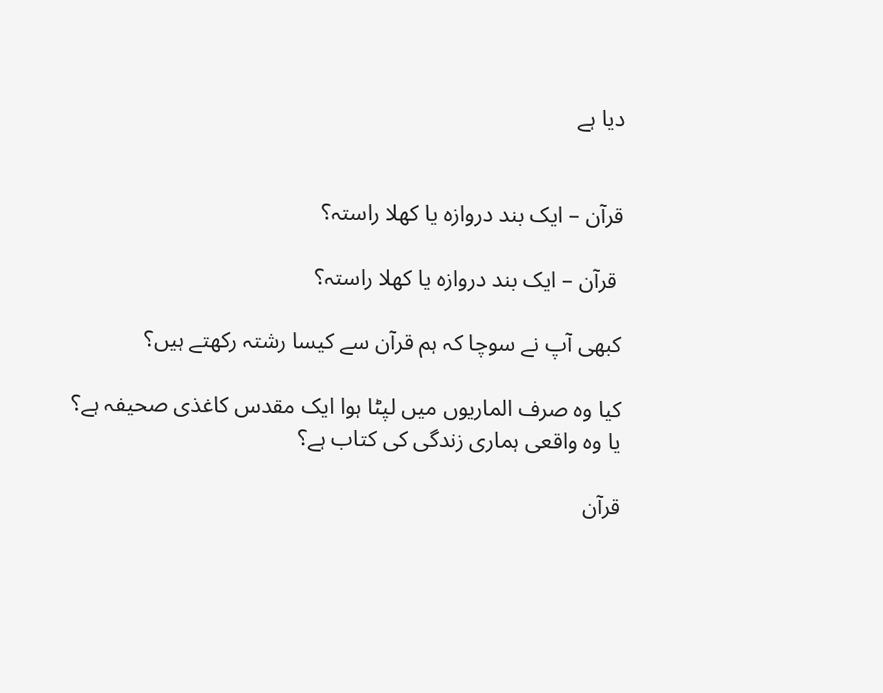دیا ہے


قرآن – ایک بند دروازہ یا کھلا راستہ؟

 قرآن – ایک بند دروازہ یا کھلا راستہ؟

کبھی آپ نے سوچا کہ ہم قرآن سے کیسا رشتہ رکھتے ہیں؟

کیا وہ صرف الماریوں میں لپٹا ہوا ایک مقدس کاغذی صحیفہ ہے؟
یا وہ واقعی ہماری زندگی کی کتاب ہے؟

قرآن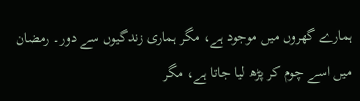ہمارے گھروں میں موجود ہے، مگر ہماری زندگیوں سے دور۔ رمضان میں اسے چوم کر پڑھ لیا جاتا ہے، مگر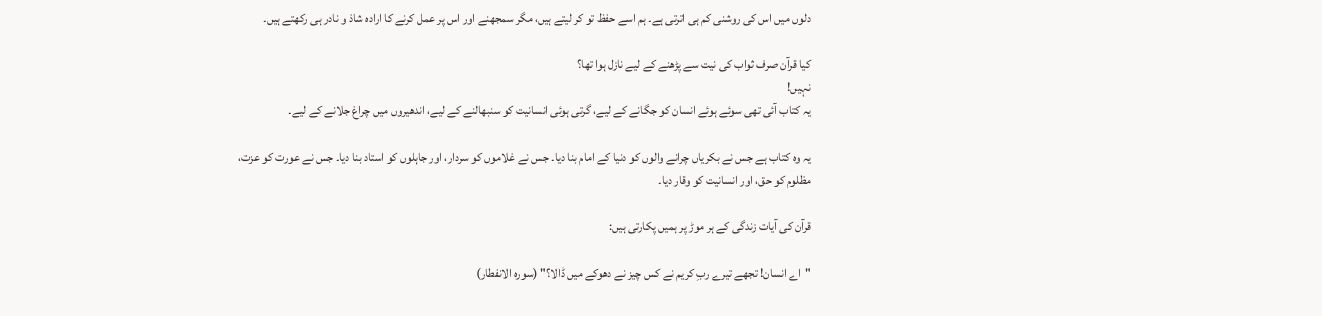دلوں میں اس کی روشنی کم ہی اترتی ہے۔ ہم اسے حفظ تو کر لیتے ہیں، مگر سمجھنے اور اس پر عمل کرنے کا ارادہ شاذ و نادر ہی رکھتے ہیں۔

کیا قرآن صرف ثواب کی نیت سے پڑھنے کے لیے نازل ہوا تھا؟
نہیں!
یہ کتاب آئی تھی سوئے ہوئے انسان کو جگانے کے لیے، گرتی ہوئی انسانیت کو سنبھالنے کے لیے، اندھیروں میں چراغ جلانے کے لیے۔

یہ وہ کتاب ہے جس نے بکریاں چرانے والوں کو دنیا کے امام بنا دیا۔ جس نے غلاموں کو سردار، اور جاہلوں کو استاد بنا دیا۔ جس نے عورت کو عزت، مظلوم کو حق، اور انسانیت کو وقار دیا۔

قرآن کی آیات زندگی کے ہر موڑ پر ہمیں پکارتی ہیں:

"اے انسان! تجھے تیرے ربِ کریم نے کس چیز نے دھوکے میں ڈالا؟" (سورہ الانفطار)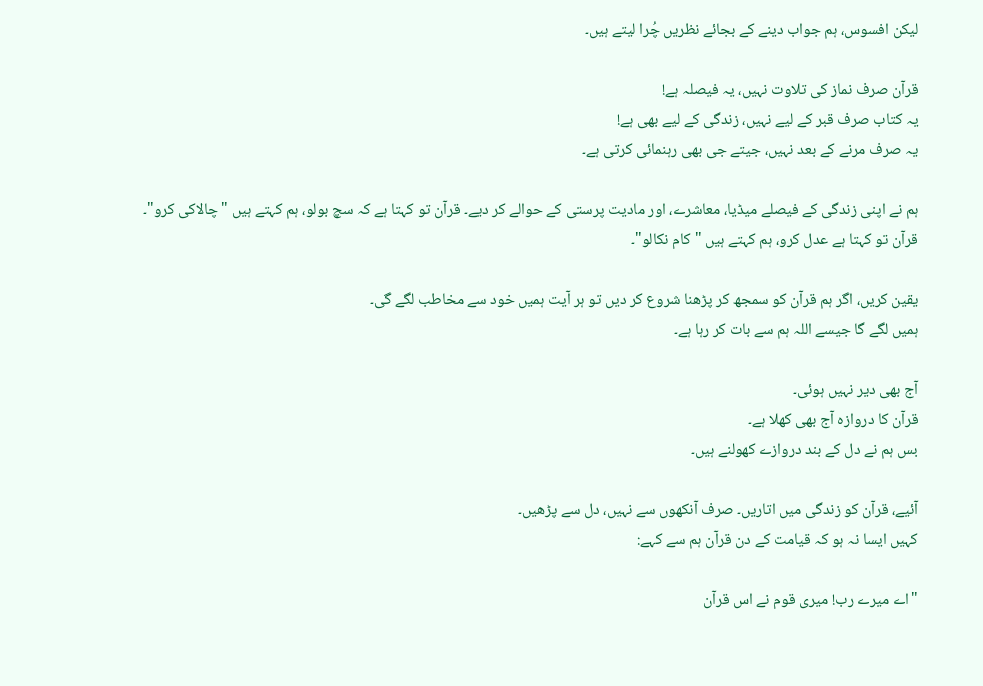لیکن افسوس، ہم جواب دینے کے بجائے نظریں چُرا لیتے ہیں۔

قرآن صرف نماز کی تلاوت نہیں، یہ فیصلہ ہے!
یہ کتاب صرف قبر کے لیے نہیں، زندگی کے لیے بھی ہے!
یہ صرف مرنے کے بعد نہیں، جیتے جی بھی رہنمائی کرتی ہے۔

ہم نے اپنی زندگی کے فیصلے میڈیا، معاشرے، اور مادیت پرستی کے حوالے کر دیے۔ قرآن تو کہتا ہے کہ سچ بولو، ہم کہتے ہیں "چالاکی کرو"۔
قرآن تو کہتا ہے عدل کرو، ہم کہتے ہیں "کام نکالو"۔

یقین کریں، اگر ہم قرآن کو سمجھ کر پڑھنا شروع کر دیں تو ہر آیت ہمیں خود سے مخاطب لگے گی۔
ہمیں لگے گا جیسے اللہ ہم سے بات کر رہا ہے۔

آج بھی دیر نہیں ہوئی۔
قرآن کا دروازہ آج بھی کھلا ہے۔
بس ہم نے دل کے بند دروازے کھولنے ہیں۔

آئیے، قرآن کو زندگی میں اتاریں۔ صرف آنکھوں سے نہیں، دل سے پڑھیں۔
کہیں ایسا نہ ہو کہ قیامت کے دن قرآن ہم سے کہے:

"اے میرے رب! میری قوم نے اس قرآن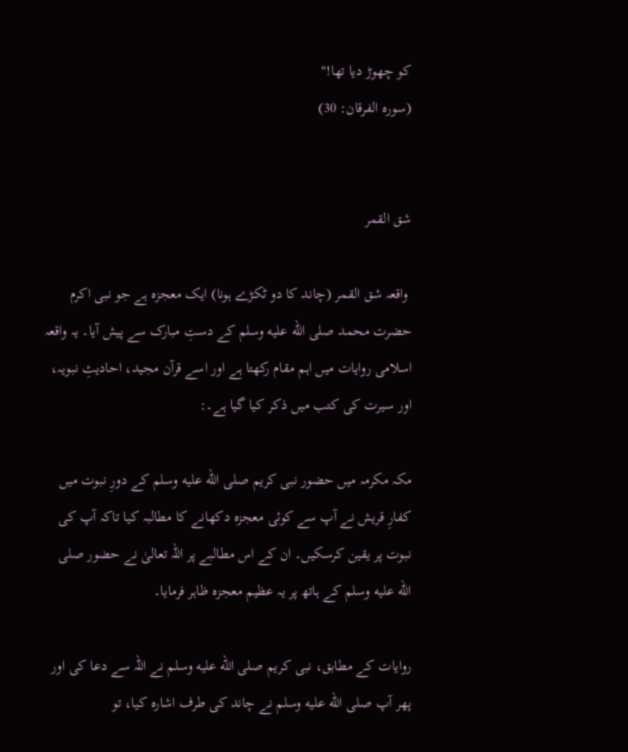کو چھوڑ دیا تھا!"
(سورہ الفرقان: 30)


شق القمر

 واقعہ شق القمر (چاند کا دو ٹکڑے ہونا) ایک معجزہ ہے جو نبی اکرم حضرت محمد صلى الله عليه وسلم کے دستِ مبارک سے پیش آیا۔ یہ واقعہ اسلامی روایات میں اہم مقام رکھتا ہے اور اسے قرآن مجید، احادیثِ نبویہ، اور سیرت کی کتب میں ذکر کیا گیا ہے۔:

مکہ مکرمہ میں حضور نبی کریم صلى الله عليه وسلم کے دورِ نبوت میں کفارِ قریش نے آپ سے کوئی معجزہ دکھانے کا مطالبہ کیا تاکہ آپ کی نبوت پر یقین کرسکیں۔ ان کے اس مطالبے پر اللہ تعالیٰ نے حضور صلى الله عليه وسلم کے ہاتھ پر یہ عظیم معجزہ ظاہر فرمایا۔

روایات کے مطابق، نبی کریم صلى الله عليه وسلم نے اللہ سے دعا کی اور پھر آپ صلى الله عليه وسلم نے چاند کی طرف اشارہ کیا، تو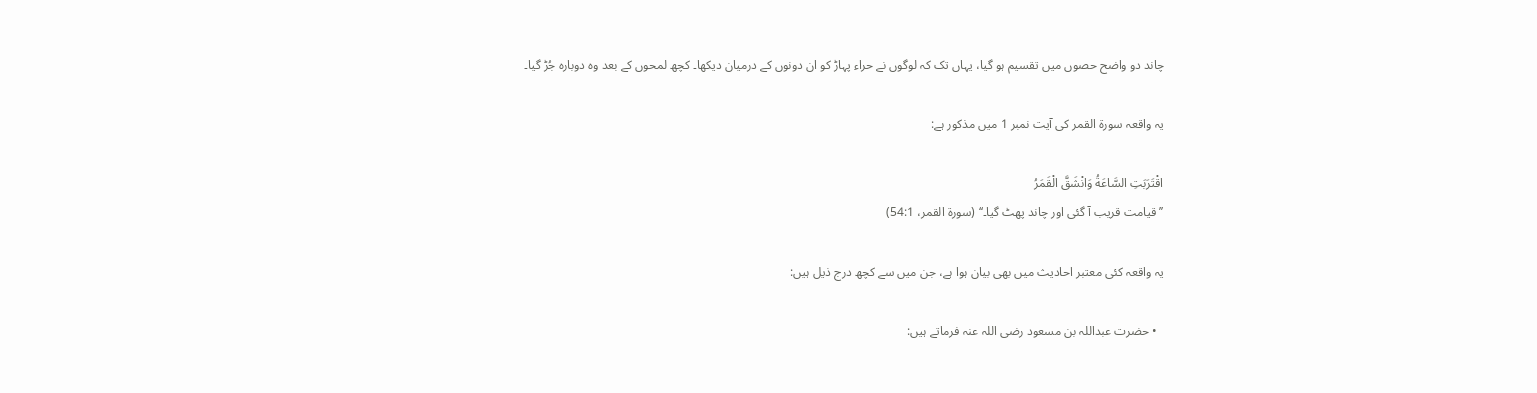چاند دو واضح حصوں میں تقسیم ہو گیا، یہاں تک کہ لوگوں نے حراء پہاڑ کو ان دونوں کے درمیان دیکھا۔ کچھ لمحوں کے بعد وہ دوبارہ جُڑ گیا۔

یہ واقعہ سورۃ القمر کی آیت نمبر 1 میں مذکور ہے:

اقْتَرَبَتِ السَّاعَةُ وَانْشَقَّ الْقَمَرُ
’’قیامت قریب آ گئی اور چاند پھٹ گیا۔‘‘ (سورۃ القمر، 54:1)

یہ واقعہ کئی معتبر احادیث میں بھی بیان ہوا ہے، جن میں سے کچھ درج ذیل ہیں:

  • حضرت عبداللہ بن مسعود رضی اللہ عنہ فرماتے ہیں: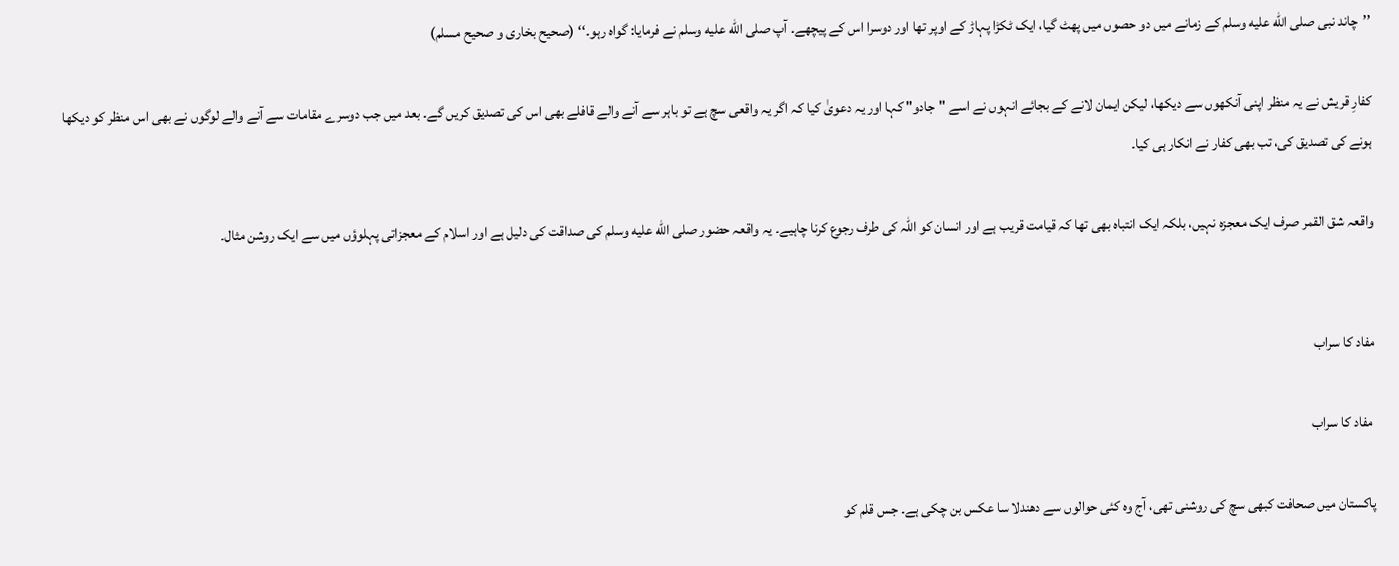’’چاند نبی صلى الله عليه وسلم کے زمانے میں دو حصوں میں پھٹ گیا، ایک ٹکڑا پہاڑ کے اوپر تھا اور دوسرا اس کے پیچھے۔ آپ صلى الله عليه وسلم نے فرمایا: گواہ رہو۔‘‘ (صحیح بخاری و صحیح مسلم)

کفارِ قریش نے یہ منظر اپنی آنکھوں سے دیکھا، لیکن ایمان لانے کے بجائے انہوں نے اسے "جادو" کہا اور یہ دعویٰ کیا کہ اگر یہ واقعی سچ ہے تو باہر سے آنے والے قافلے بھی اس کی تصدیق کریں گے۔ بعد میں جب دوسرے مقامات سے آنے والے لوگوں نے بھی اس منظر کو دیکھا ہونے کی تصدیق کی، تب بھی کفار نے انکار ہی کیا۔

واقعہ شق القمر صرف ایک معجزہ نہیں، بلکہ ایک انتباہ بھی تھا کہ قیامت قریب ہے اور انسان کو اللہ کی طرف رجوع کرنا چاہیے۔ یہ واقعہ حضور صلى الله عليه وسلم کی صداقت کی دلیل ہے اور اسلام کے معجزاتی پہلوؤں میں سے ایک روشن مثال۔


مفاد کا سراب

 مفاد کا سراب

پاکستان میں صحافت کبھی سچ کی روشنی تھی، آج وہ کئی حوالوں سے دھندلا سا عکس بن چکی ہے۔ جس قلم کو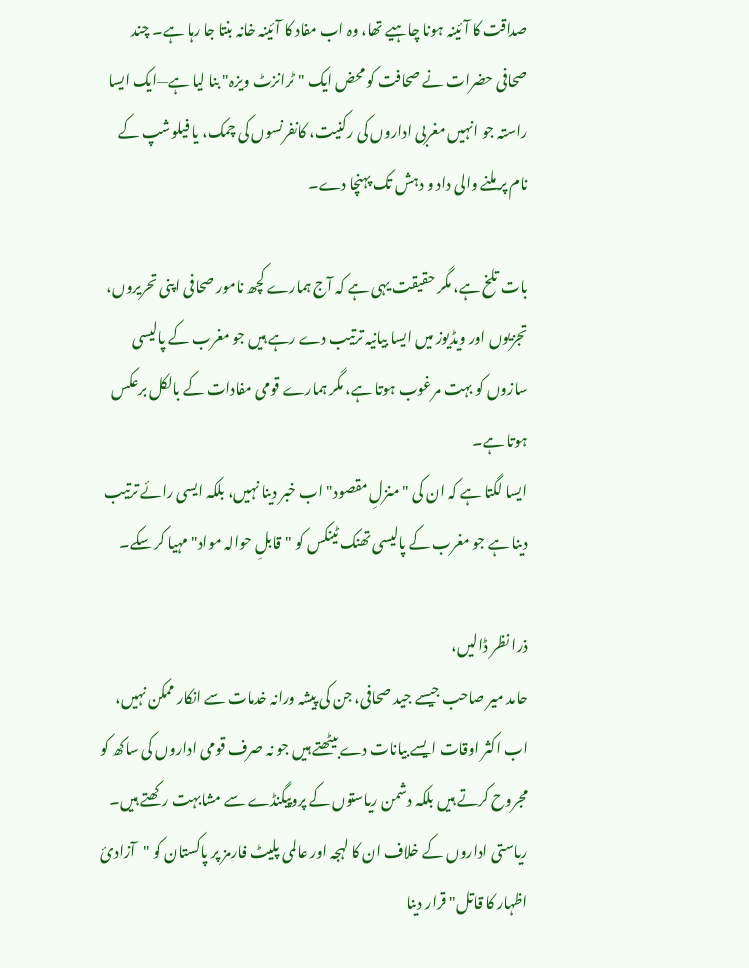صداقت کا آئینہ ہونا چاہیے تھا، وہ اب مفاد کا آئینہ خانہ بنتا جا رہا ہے۔ چند صحافی حضرات نے صحافت کو محض ایک "ٹرانزٹ ویزہ" بنا لیا ہے—ایک ایسا راستہ جو انہیں مغربی اداروں کی رکنیت، کانفرنسوں کی چمک، یا فیلوشپ کے نام پر ملنے والی داد و دہش تک پہنچا دے۔

بات تلخ ہے، مگر حقیقت یہی ہے کہ آج ہمارے کچھ نامور صحافی اپنی تحریروں، تجزیوں اور ویڈیوز میں ایسا بیانیہ ترتیب دے رہے ہیں جو مغرب کے پالیسی سازوں کو بہت مرغوب ہوتا ہے، مگر ہمارے قومی مفادات کے بالکل برعکس ہوتا ہے۔
ایسا لگتا ہے کہ ان کی "منزلِ مقصود" اب خبر دینا نہیں، بلکہ ایسی رائے ترتیب دینا ہے جو مغرب کے پالیسی تھنک ٹینکس کو "قابلِ حوالہ مواد" مہیا کر سکے۔

ذرا نظر ڈالیں،
حامد میر صاحب جیسے جید صحافی، جن کی پیشہ ورانہ خدمات سے انکار ممکن نہیں، اب اکثر اوقات ایسے بیانات دے بیٹھتے ہیں جو نہ صرف قومی اداروں کی ساکھ کو مجروح کرتے ہیں بلکہ دشمن ریاستوں کے پروپیگنڈے سے مشابہت رکھتے ہیں۔ ریاستی اداروں کے خلاف ان کا لہجہ اور عالمی پلیٹ فارمز پر پاکستان کو "آزادیٔ اظہار کا قاتل" قرار دینا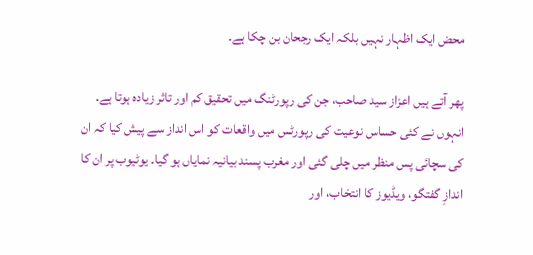محض ایک اظہار نہیں بلکہ ایک رجحان بن چکا ہے۔

پھر آتے ہیں اعزاز سید صاحب، جن کی رپورٹنگ میں تحقیق کم اور تاثر زیادہ ہوتا ہے۔ انہوں نے کئی حساس نوعیت کی رپورٹس میں واقعات کو اس انداز سے پیش کیا کہ ان کی سچائی پس منظر میں چلی گئی اور مغرب پسند بیانیہ نمایاں ہو گیا۔ یوٹیوب پر ان کا اندازِ گفتگو، ویڈیوز کا انتخاب، اور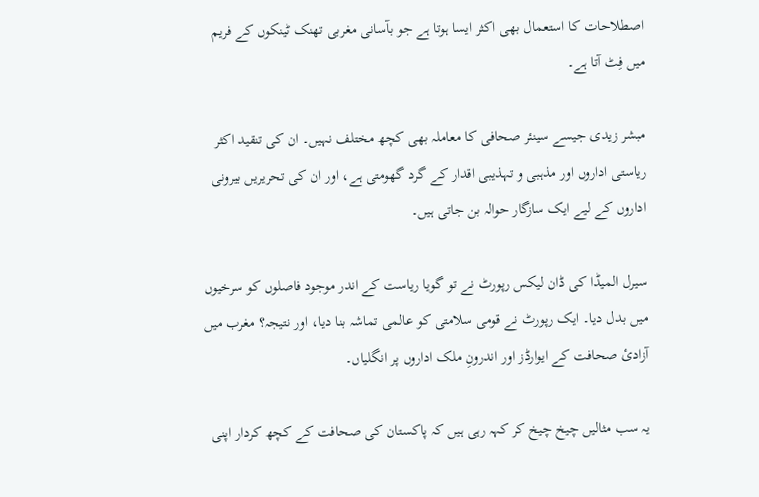اصطلاحات کا استعمال بھی اکثر ایسا ہوتا ہے جو بآسانی مغربی تھنک ٹینکوں کے فریم میں فِٹ آتا ہے۔

مبشر زیدی جیسے سینئر صحافی کا معاملہ بھی کچھ مختلف نہیں۔ ان کی تنقید اکثر ریاستی اداروں اور مذہبی و تہذیبی اقدار کے گرد گھومتی ہے، اور ان کی تحریریں بیرونی اداروں کے لیے ایک سازگار حوالہ بن جاتی ہیں۔

سیرل المیڈا کی ڈان لیکس رپورٹ نے تو گویا ریاست کے اندر موجود فاصلوں کو سرخیوں میں بدل دیا۔ ایک رپورٹ نے قومی سلامتی کو عالمی تماشہ بنا دیا، اور نتیجہ؟ مغرب میں آزادیٔ صحافت کے ایوارڈز اور اندرونِ ملک اداروں پر انگلیاں۔

یہ سب مثالیں چیخ چیخ کر کہہ رہی ہیں کہ پاکستان کی صحافت کے کچھ کردار اپنی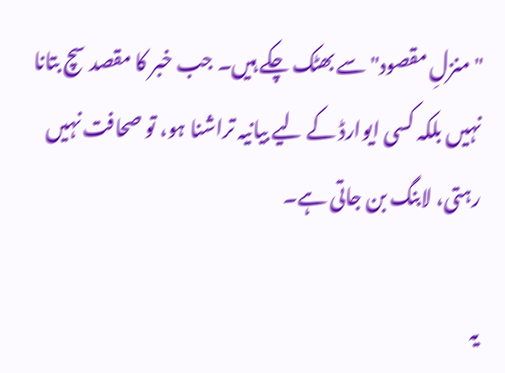"منزلِ مقصود" سے بھٹک چکے ہیں۔ جب خبر کا مقصد سچ بتانا نہیں بلکہ کسی ایوارڈ کے لیے بیانیہ تراشنا ہو، تو صحافت نہیں رہتی، لابنگ بن جاتی ہے۔

یہ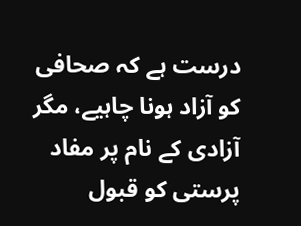درست ہے کہ صحافی کو آزاد ہونا چاہیے، مگر آزادی کے نام پر مفاد پرستی کو قبول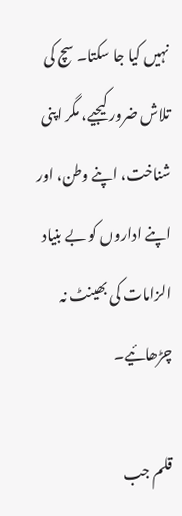نہیں کیا جا سکتا۔ سچ کی تلاش ضرور کیجیے، مگر اپنی شناخت، اپنے وطن، اور اپنے اداروں کو بے بنیاد الزامات کی بھینٹ نہ چڑھائیے۔

قلم جب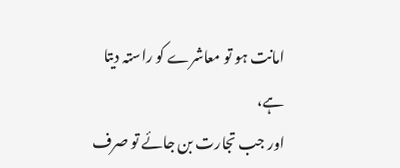امانت ہو تو معاشرے کو راستہ دیتا ہے،
اور جب تجارت بن جائے تو صرف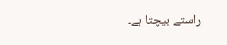راستے بیچتا ہے۔